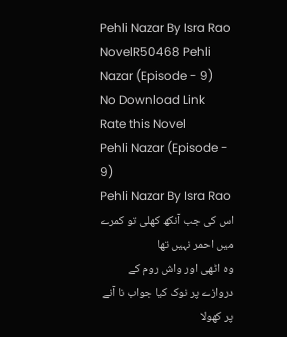Pehli Nazar By Isra Rao NovelR50468 Pehli Nazar (Episode - 9)
No Download Link
Rate this Novel
Pehli Nazar (Episode - 9)
Pehli Nazar By Isra Rao
اس کی جب آنکھ کھلی تو کمرے میں احمر نہیں تھا
وہ اٹھی اور واش روم کے دروازے پر نوک کیا جواب نا آنے پر کھولا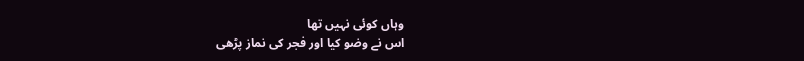وہاں کوئی نہیں تھا
اس نے وضو کیا اور فجر کی نماز پڑھی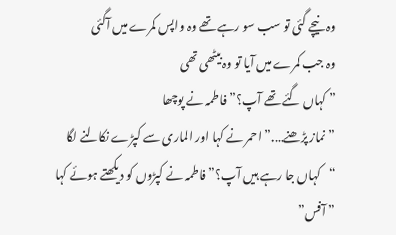وہ نیچے گئی تو سب سو رہے تھے وہ واپس کمرے میں آگئی
وہ جب کمرے میں آیا تو وہ بیٹھی تھی
” کہاں گئے تھے آپ؟” فاطمہ نے پوچھا
” نماز پڑھنے….” احمر نے کہا اور الماری سے کپڑے نکالنے لگا
“کہاں جا رہے ہیں آپ؟” فاطمہ نے کپڑوں کو دیکھتے ہوئے کہا
” آفس”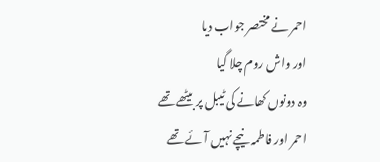احمر نے مختصر جواب دیا
اور واش روم چلا گیا
وہ دونوں کھانے کی ٹیبل پر بیٹھے تھے
احمر اور فاطمہ نیچے نہیں آئے تھے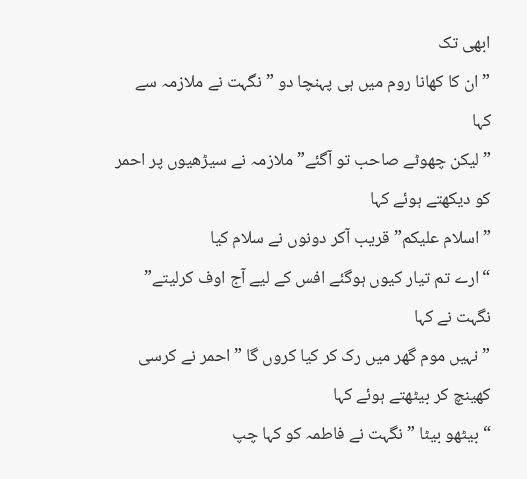ابھی تک
” ان کا کھانا روم میں ہی پہنچا دو ” نگہت نے ملازمہ سے کہا
” لیکن چھوٹے صاحب تو آگئے” ملازمہ نے سیڑھیوں پر احمر کو دیکھتے ہوئے کہا
” اسلام علیکم” قریب آکر دونوں نے سلام کیا
“ارے تم تیار کیوں ہوگئے افس کے لیے آج اوف کرلیتے” نگہت نے کہا
” نہیں موم گھر میں رک کر کیا کروں گا ” احمر نے کرسی کھینچ کر بیٹھتے ہوئے کہا
“بیٹھو بیٹا ” نگہت نے فاطمہ کو کہا چپ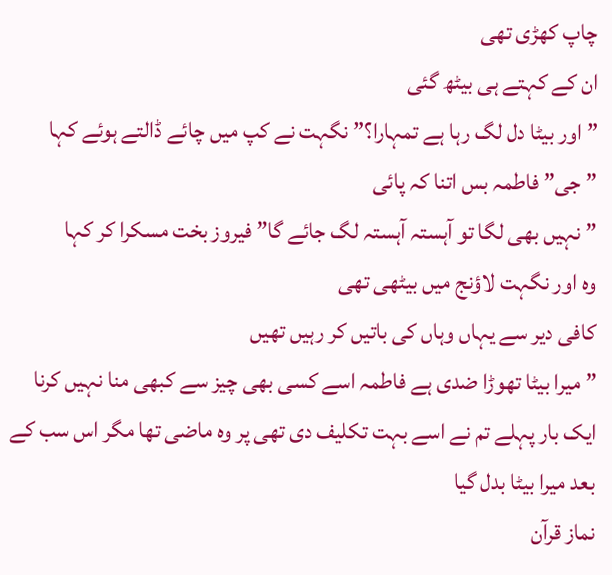چاپ کھڑی تھی
ان کے کہتے ہی بیٹھ گئی
” اور بیٹا دل لگ رہا ہے تمہارا؟” نگہت نے کپ میں چائے ڈالتے ہوئے کہا
” جی” فاطمہ بس اتنا کہ پائی
” نہیں بھی لگا تو آہستہ آہستہ لگ جائے گا” فیروز بخت مسکرا کر کہا
وہ اور نگہت لاؤنج میں بیٹھی تھی
کافی دیر سے یہاں وہاں کی باتیں کر رہیں تھیں
” میرا بیٹا تھوڑا ضدی ہے فاطمہ اسے کسی بھی چیز سے کبھی منا نہیں کرنا ایک بار پہلے تم نے اسے بہت تکلیف دی تھی پر وہ ماضی تھا مگر اس سب کے بعد میرا بیٹا بدل گیا
نماز قرآن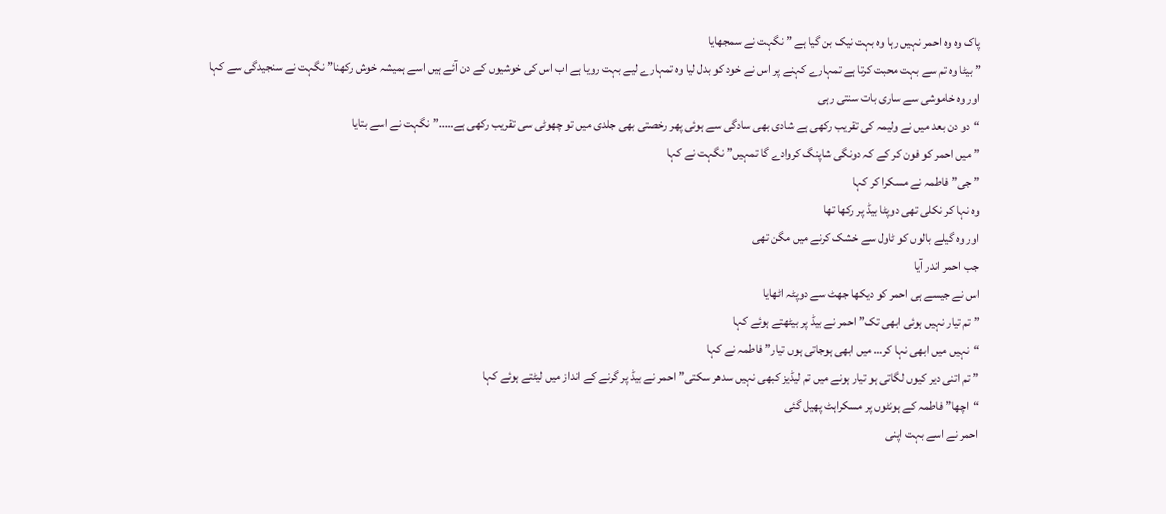پاک وہ وہ احمر نہیں رہا وہ بہت نیک بن گیا ہے ” نگہت نے سمجھایا
” بیٹا وہ تم سے بہت محبت کرتا ہے تمہارے کہنے پر اس نے خود کو بدل لیا وہ تمہارے لیے بہت رویا ہے اب اس کی خوشیوں کے دن آئے ہیں اسے ہمیشہ خوش رکھنا” نگہت نے سنجیدگی سے کہا
اور وہ خاموشی سے ساری بات سنتی رہی
“دو دن بعد میں نے ولیمہ کی تقریب رکھی ہے شادی بھی سادگی سے ہوئی پھر رخصتی بھی جلدی میں تو چھوٹی سی تقریب رکھی ہے…..” نگہت نے اسے بتایا
” میں احمر کو فون کر کے کہ دونگی شاپنگ کروادے گا تمہیں” نگہت نے کہا
” جی” فاطمہ نے مسکرا کر کہا
وہ نہا کر نکلی تھی دوپٹا بیڈ پر رکھا تھا
اور وہ گیلے بالوں کو ٹاول سے خشک کرنے میں مگن تھی
جب احمر اندر آیا
اس نے جیسے ہی احمر کو دیکھا جھٹ سے دوپٹہ اٹھایا
” تم تیار نہیں ہوئی ابھی تک” احمر نے بیڈ پر بیٹھتے ہوئے کہا
“نہیں میں ابھی نہا کر… میں ابھی ہوجاتی ہوں تیار” فاطمہ نے کہا
” تم اتنی دیر کیوں لگاتی ہو تیار ہونے میں تم لیڈیز کبھی نہیں سدھر سکتی” احمر نے بیڈ پر گرنے کے انداز میں لیٹتے ہوئے کہا
“اچھا” فاطمہ کے ہونٹوں پر مسکراہٹ پھیل گئی
احمر نے اسے بہت اپنی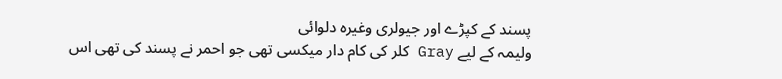پسند کے کپڑے اور جیولری وغیرہ دلوائی
ولیمہ کے لیے Gray کلر کی کام دار میکسی تھی جو احمر نے پسند کی تھی اس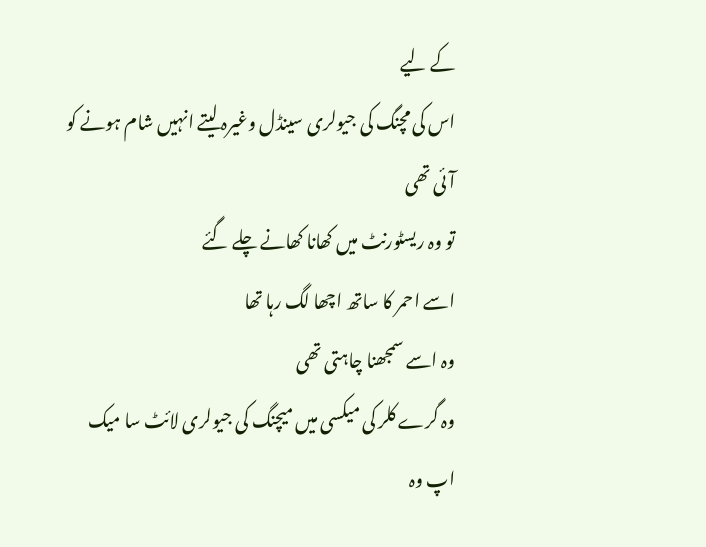کے لیے
اس کی مچنگ کی جیولری سینڈل وغیرہ لیتے انہیں شام ہونے کو آئی تھی
تو وہ ریسٹورنٹ میں کھانا کھانے چلے گئے
اسے احمر کا ساتھ اچھا لگ رہا تھا
وہ اسے سمجھنا چاہتی تھی
وہ گرے کلر کی میکسی میں میچنگ کی جیولری لائٹ سا میک اپ وہ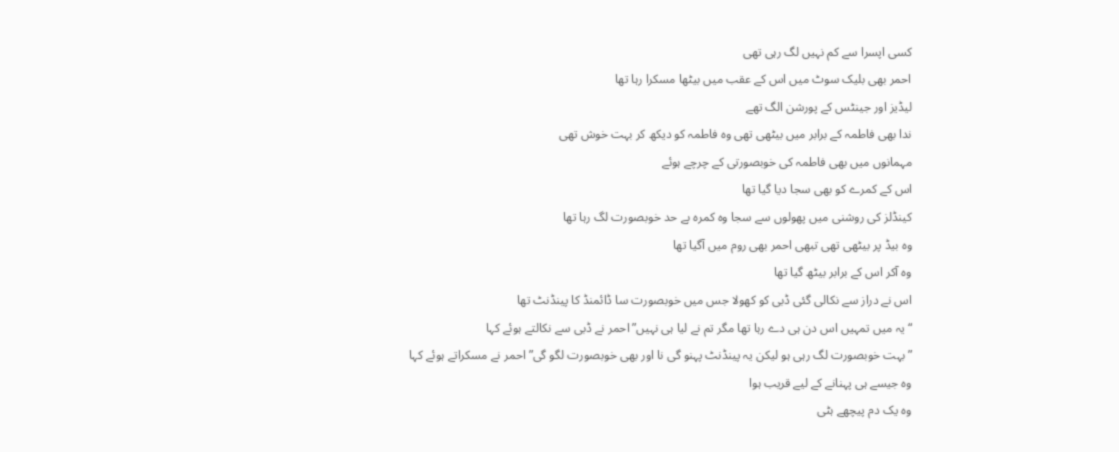کسی اپسرا سے کم نہیں لگ رہی تھی
احمر بھی بلیک سوٹ میں اس کے عقب میں بیٹھا مسکرا رہا تھا
لیڈیز اور جینٹس کے پورشن الگ تھے
ندا بھی فاطمہ کے برابر میں بیٹھی تھی وہ فاطمہ کو دیکھ کر بہت خوش تھی
مہمانوں میں بھی فاطمہ کی خوبصورتی کے چرچے ہوئے
اس کے کمرے کو بھی سجا دیا گیا تھا
کینڈلز کی روشنی میں پھولوں سے سجا وہ کمرہ بے حد خوبصورت لگ رہا تھا
وہ بیڈ پر بیٹھی تھی تبھی احمر بھی روم میں آگیا تھا
وہ آکر اس کے برابر بیٹھ گیا تھا
اس نے دراز سے نکالی گئی ڈبی کو کھولا جس میں خوبصورت سا ڈائمنڈ کا پینڈنٹ تھا
“یہ میں تمہیں اس دن ہی دے رہا تھا مگر تم نے لیا ہی نہیں” احمر نے ڈبی سے نکالتے ہوئے کہا
” بہت خوبصورت لگ رہی ہو لیکن یہ پینڈنٹ پہنو گی نا اور بھی خوبصورت لگو گی” احمر نے مسکراتے ہوئے کہا
وہ جیسے ہی پہنانے کے لیے قریب ہوا
وہ یک دم پیچھے ہٹی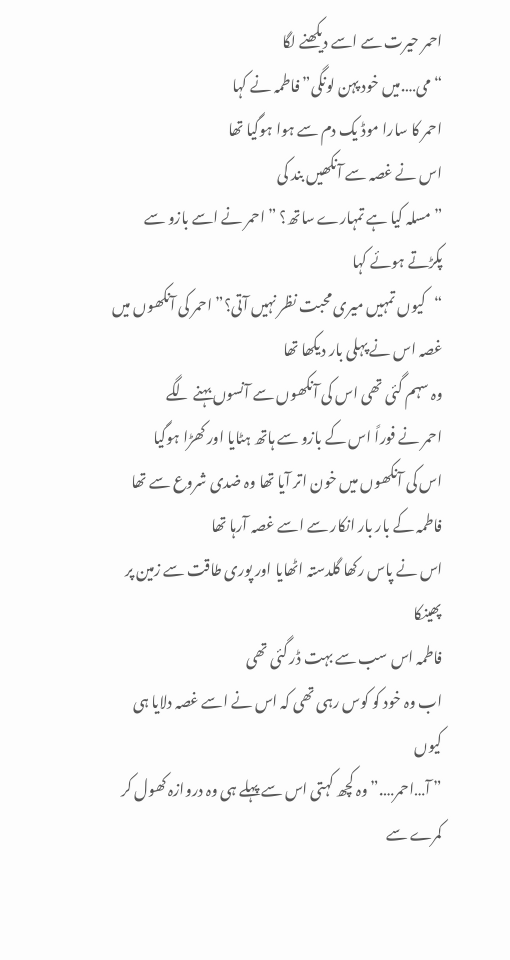احمر حیرت سے اسے دیکھنے لگا
“می….میں خود پہن لونگی” فاطمہ نے کہا
احمر کا سارا موڈ یک دم سے ہوا ہوگیا تھا
اس نے غصہ سے آنکھیں بند کی
” مسلہ کیا ہے تمہارے ساتھ؟ ” احمر نے اسے بازو سے پکڑتے ہوئے کہا
“کیوں تمہیں میری محبت نظر نہیں آتی؟” احمر کی آنکھوں میں غصہ اس نے پہلی بار دیکھا تھا
وہ سہم گئی تھی اس کی آنکھوں سے آنسوں بہنے لگے
احمر نے فوراً اس کے بازو سے ہاتھ ہٹایا اور کھڑا ہوگیا
اس کی آنکھوں میں خون اتر آیا تھا وہ ضدی شروع سے تھا
فاطمہ کے بار بار انکار سے اسے غصہ آرہا تھا
اس نے پاس رکھا گلدستہ اٹھایا اور پوری طاقت سے زمین پر پھینکا
فاطمہ اس سب سے بہت ڈر گئی تھی
اب وہ خود کو کوس رہی تھی کہ اس نے اسے غصہ دلایا ہی کیوں
” آ…احمر….” وہ کچھ کہتی اس سے پہلے ہی وہ دروازہ کھول کر کمرے سے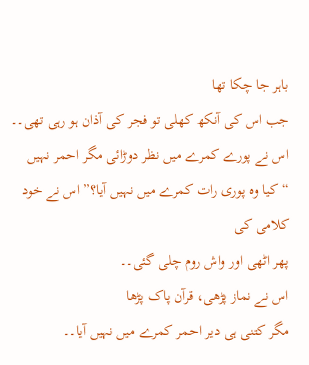باہر جا چکا تھا
جب اس کی آنکھ کھلی تو فجر کی آذان ہو رہی تھی۔۔
اس نے پورے کمرے میں نظر دوڑائی مگر احمر نہیں
“کیا وہ پوری رات کمرے میں نہیں آیا؟” اس نے خود کلامی کی
پھر اٹھی اور واش روم چلی گئی۔۔
اس نے نماز پڑھی، قرآن پاک پڑھا
مگر کتنی ہی دیر احمر کمرے میں نہیں آیا۔۔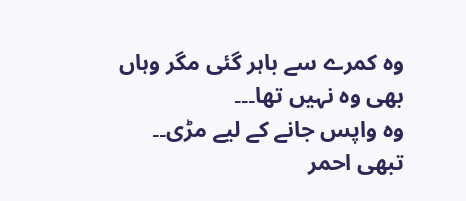وہ کمرے سے باہر گئی مگر وہاں بھی وہ نہیں تھا۔۔۔
وہ واپس جانے کے لیے مڑی۔۔
تبھی احمر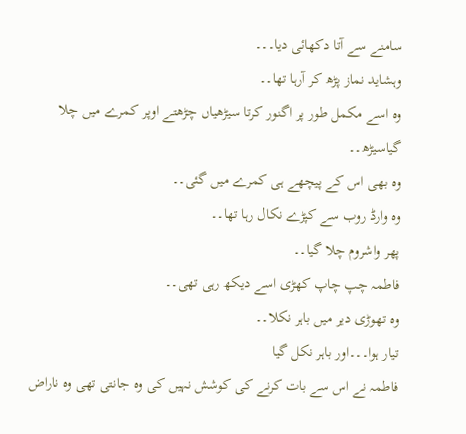سامنے سے آتا دکھائی دیا۔۔۔
وہشاید نماز پڑھ کر آرہا تھا۔۔
وہ اسے مکمل طور پر اگنور کرتا سیڑھیاں چڑھتے اوپر کمرے میں چلا گیاسیڑھ۔۔
وہ بھی اس کے پیچھے ہی کمرے میں گئی۔۔
وہ وارڈ روب سے کپڑے نکال رہا تھا۔۔
پھر واشروم چلا گیا۔۔
فاطمہ چپ چاپ کھڑی اسے دیکھ رہی تھی۔۔
وہ تھوڑی دیر میں باہر نکلا۔۔
تیار ہوا۔۔۔اور باہر نکل گیا
فاطمہ نے اس سے بات کرنے کی کوشش نہیں کی وہ جانتی تھی وہ ناراض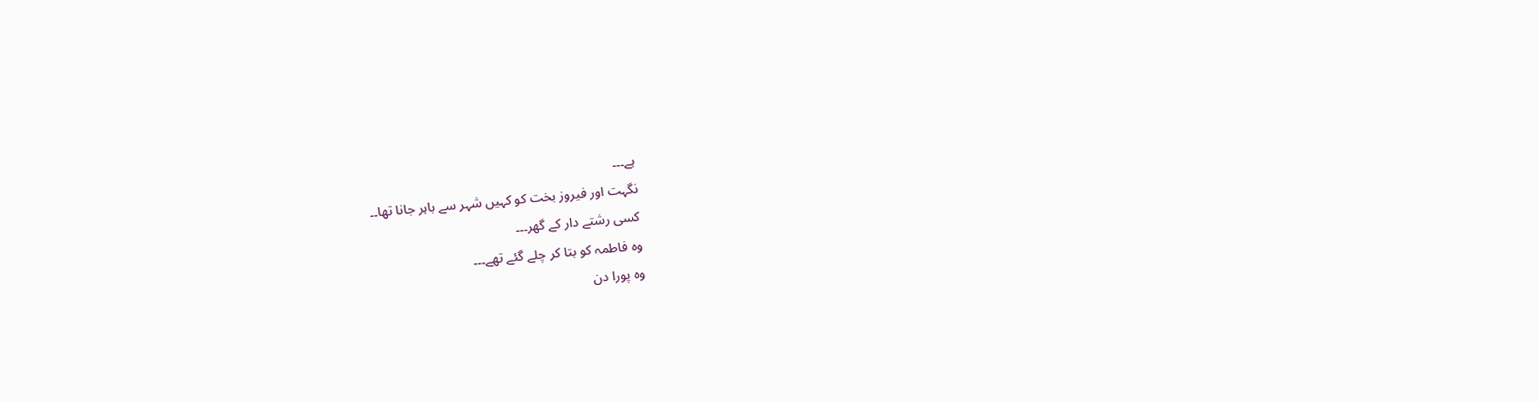ہے۔۔۔
نگہت اور فیروز بخت کو کہیں شہر سے باہر جانا تھا۔۔
کسی رشتے دار کے گھر۔۔۔
وہ فاطمہ کو بتا کر چلے گئے تھے۔۔۔
وہ پورا دن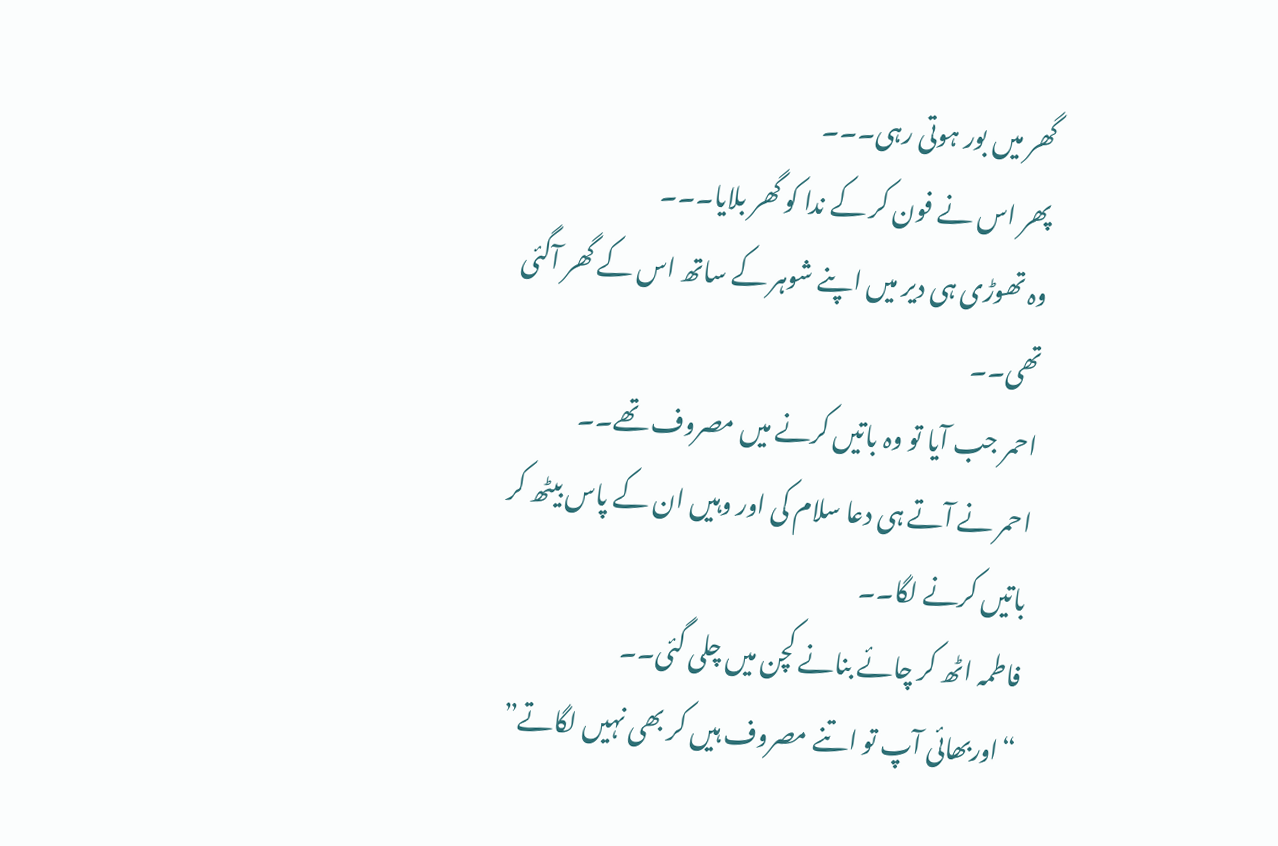گھر میں بور ہوتی رہی۔۔۔
پھر اس نے فون کر کے ندا کو گھر بلایا۔۔۔
وہ تھوڑی ہی دیر میں اپنے شوہر کے ساتھ اس کے گھر آگئی تھی۔۔
احمر جب آیا تو وہ باتیں کرنے میں مصروف تھے۔۔
احمر نے آتے ہی دعا سلام کی اور وہیں ان کے پاس بیٹھ کر باتیں کرنے لگا۔۔
فاطمہ اٹھ کر چائے بنانے کچن میں چلی گئی۔۔
“اوربھائی آپ تو اتنے مصروف ہیں کر بھی نہیں لگاتے”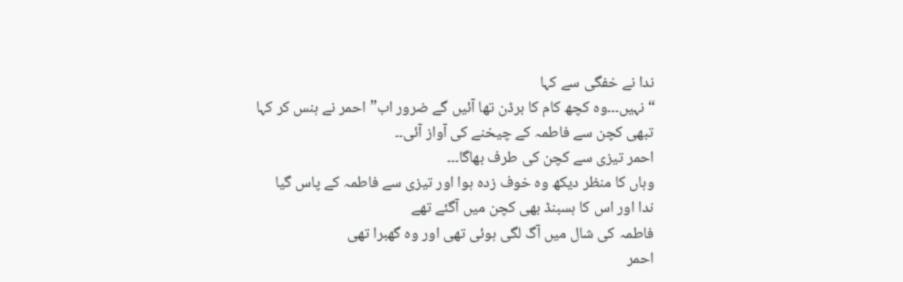ندا نے خفگی سے کہا
“نہیں۔۔۔وہ کچھ کام کا برڈن تھا آئیں گے ضرور اب” احمر نے ہنس کر کہا
تبھی کچن سے فاطمہ کے چیخنے کی آواز آئی۔۔
احمر تیزی سے کچن کی طرف بھاگا۔۔۔
وہاں کا منظر دیکھ وہ خوف زدہ ہوا اور تیزی سے فاطمہ کے پاس گیا
ندا اور اس کا ہسبنڈ بھی کچن میں آگئے تھے
فاطمہ کی شال میں آگ لگی ہوئی تھی اور وہ گھبرا تھی
احمر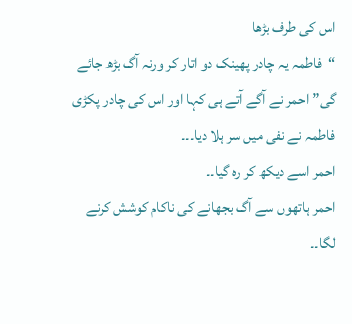اس کی طرف بڑھا
“فاطمہ یہ چادر پھینک دو اتار کر ورنہ آگ بڑھ جائے گی” احمر نے آگے آتے ہی کہا اور اس کی چادر پکڑی
فاطمہ نے نفی میں سر ہلا دیا۔۔۔
احمر اسے دیکھ کر رہ گیا۔۔
احمر ہاتھوں سے آگ بجھانے کی ناکام کوشش کرنے لگا۔۔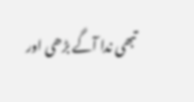تبھی ندا آگے بڑھی اور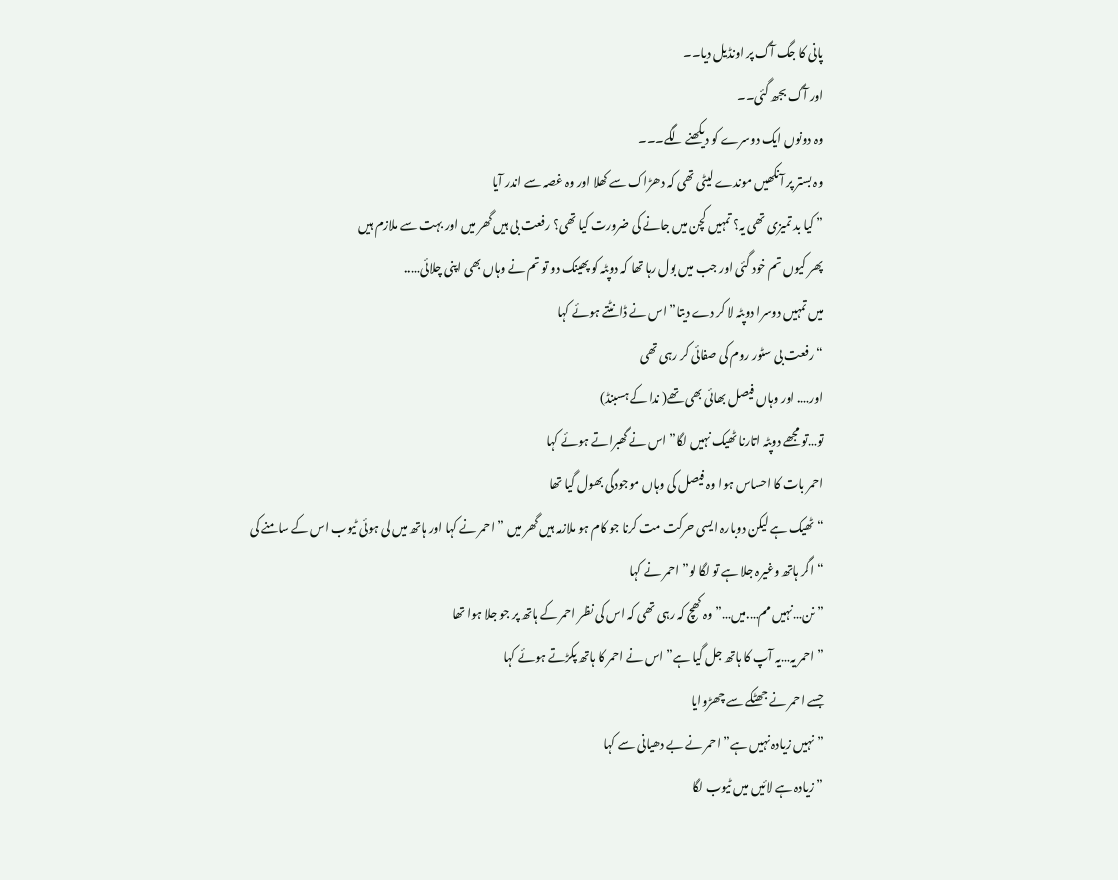پانی کا جگ آگ پر اونڈیل دیا۔۔
اور آگ بجھ گئی۔۔
وہ دونوں ایک دوسرے کو دیکھنے لگے۔۔۔
وہ بستر پر آنکھیں موندے لیٹی تھی کہ دھڑاک سے کھلا اور وہ غصہ سے اندر آیا
” کیا بد تمیزی تھی یہ؟ تمہیں کچن میں جانے کی ضرورت کیا تھی؟ رفعت بی ہیں گھر میں اور بہت سے ملازم ہیں
پھر کیوں تم خود گئی اور جب میں بول رہا تھا کہ دوپٹہ کو پھینک دو تو تم نے وہاں بھی اپنی چلائی…..
میں تمہیں دوسرا دوپٹہ لا کر دے دیتا” اس نے ڈانٹتے ہوئے کہا
“رفعت بی سٹور روم کی صفائی کر رہی تھی
اور…. اور وہاں فیصل بھائی بھی تھے( ندا کے ہسبنڈ)
تو…تو مجھے دوپٹہ اتارنا ٹھیک نہیں لگا” اس نے گھبراتے ہوئے کہا
احمر بات کا احساس ہوا وہ فیصل کی وہاں موجودگی بھول گیا تھا
“ٹھیک ہے لیکن دوبارہ ایسی حرکت مت کرنا جو کام ہو ملازمہ ہیں گھر میں ” احمر نے کہا اور ہاتھ میں لی ہوئی ٹیوب اس کے سامنے کی
“اگر ہاتھ وغیرہ جلا ہے تو لگا لو” احمر نے کہا
” نن…نہیں مم….میں…” وہ کھچ کہ رہی تھی کہ اس کی نظر احمر کے ہاتھ پر جو جلا ہوا تھا
” احمر یہ…یہ آپ کا ہاتھ جل گیا ہے” اس نے احمر کا ہاتھ پکڑتے ہوئے کہا
جسے احمر نے جھٹکے سے چھڑوایا
” نہیں زیادہ نہیں ہے” احمر نے بے دھیانی سے کہا
” زیادہ ہے لائیں میں ٹیوب لگا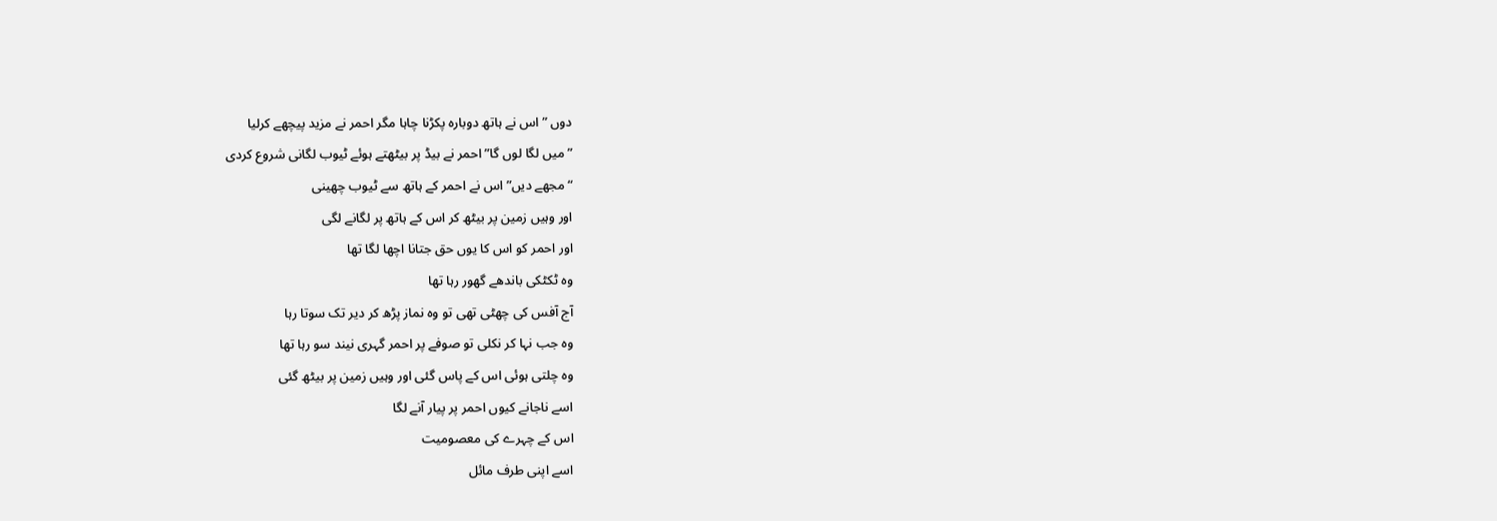دوں ” اس نے ہاتھ دوبارہ پکڑنا چاہا مگر احمر نے مزید پیچھے کرلیا
” میں لگا لوں گا” احمر نے بیڈ پر بیٹھتے ہوئے ٹیوب لگانی شروع کردی
“مجھے دیں” اس نے احمر کے ہاتھ سے ٹیوب چھینی
اور وہیں زمین پر بیٹھ کر اس کے ہاتھ پر لگانے لگی
اور احمر کو اس کا یوں حق جتانا اچھا لگا تھا
وہ ٹکٹکی باندھے گھور رہا تھا
آج آفس کی چھٹی تھی تو وہ نماز پڑھ کر دیر تک سوتا رہا
وہ جب نہا کر نکلی تو صوفے پر احمر گہری نیند سو رہا تھا
وہ چلتی ہوئی اس کے پاس گئی اور وہیں زمین پر بیٹھ گئی
اسے ناجانے کیوں احمر پر پیار آنے لگا
اس کے چہرے کی معصومیت
اسے اپنی طرف مائل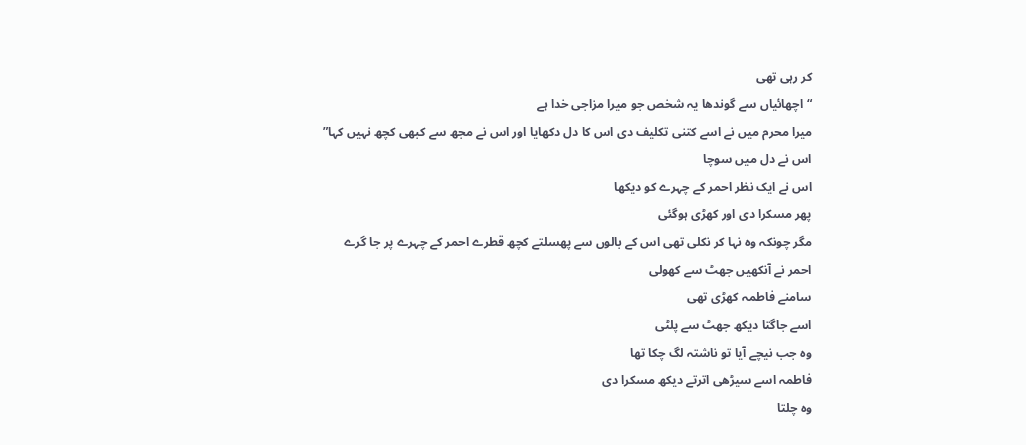کر رہی تھی
“اچھائیاں سے گوندھا یہ شخص جو میرا مزاجی خدا ہے
میرا محرم میں نے اسے کتنی تکلیف دی اس کا دل دکھایا اور اس نے مجھ سے کبھی کچھ نہیں کہا”
اس نے دل میں سوچا
اس نے ایک نظر احمر کے چہرے کو دیکھا
پھر مسکرا دی اور کھڑی ہوگئی
مگر چونکہ وہ نہا کر نکلی تھی اس کے بالوں سے پھسلتے کچھ قطرے احمر کے چہرے پر جا گرے
احمر نے آنکھیں جھٹ سے کھولی
سامنے فاطمہ کھڑی تھی
اسے جاگتا دیکھ جھٹ سے پلٹی
وہ جب نیچے آیا تو ناشتہ لگ چکا تھا
فاطمہ اسے سیڑھی اترتے دیکھ مسکرا دی
وہ چلتا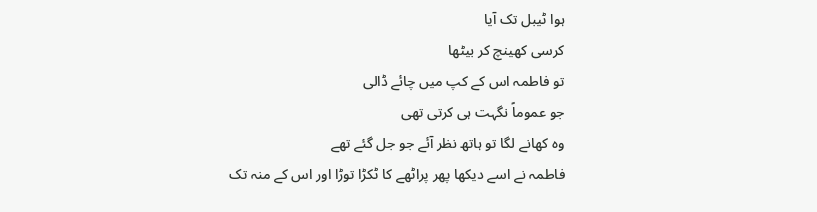ہوا ٹیبل تک آیا
کرسی کھینچ کر بیٹھا
تو فاطمہ اس کے کپ میں چائے ڈالی
جو عموماً نگہت ہی کرتی تھی
وہ کھانے لگا تو ہاتھ نظر آئے جو جل گئے تھے
فاطمہ نے اسے دیکھا پھر پراٹھے کا ٹکڑا توڑا اور اس کے منہ تک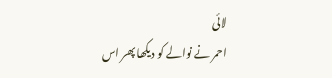لائی
احمر نے نوالے کو دیکھا پھر اس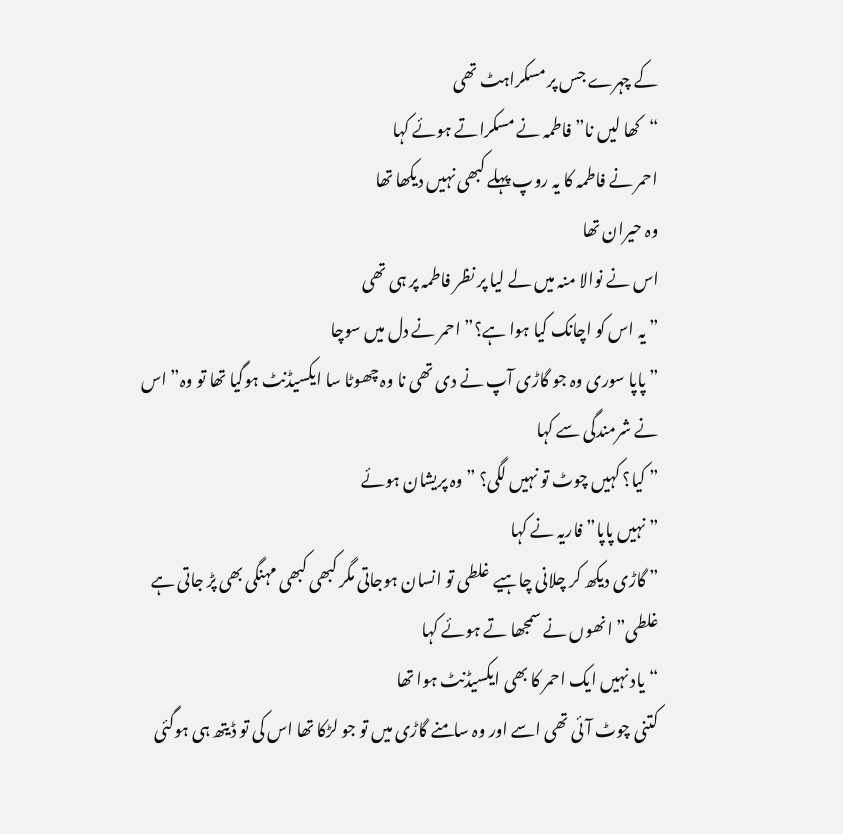کے چہرے جس پر مسکراہٹ تھی
“کھا لیں نا” فاطمہ نے مسکراتے ہوئے کہا
احمر نے فاطمہ کا یہ روپ پہلے کبھی نہیں دیکھا تھا
وہ حیران تھا
اس نے نوالا منہ میں لے لیا پر نظر فاطمہ پر ہی تھی
” یہ اس کو اچانک کیا ہوا ہے؟” احمر نے دل میں سوچا
” پاپا سوری وہ جو گاڑی آپ نے دی تھی نا وہ چھوٹا سا ایکسیڈنٹ ہوگیا تھا تو وہ” اس نے شرمندگی سے کہا
” کیا؟ کہیں چوٹ تو نہیں لگی؟ ” وہ پریشان ہوئے
” نہیں پاپا” فاریہ نے کہا
” گاڑی دیکھ کر چلانی چاہیے غلطی تو انسان ہوجاتی مگر کبھی کبھی مہنگی بھی پڑ جاتی ہے غلطی” انھوں نے سمجھا تے ہوئے کہا
“یاد نہیں ایک احمر کا بھی ایکسیڈنٹ ہوا تھا
کتنی چوٹ آئی تھی اسے اور وہ سامنے گاڑی میں تو جو لڑکا تھا اس کی تو ڈیتھ ہی ہوگئی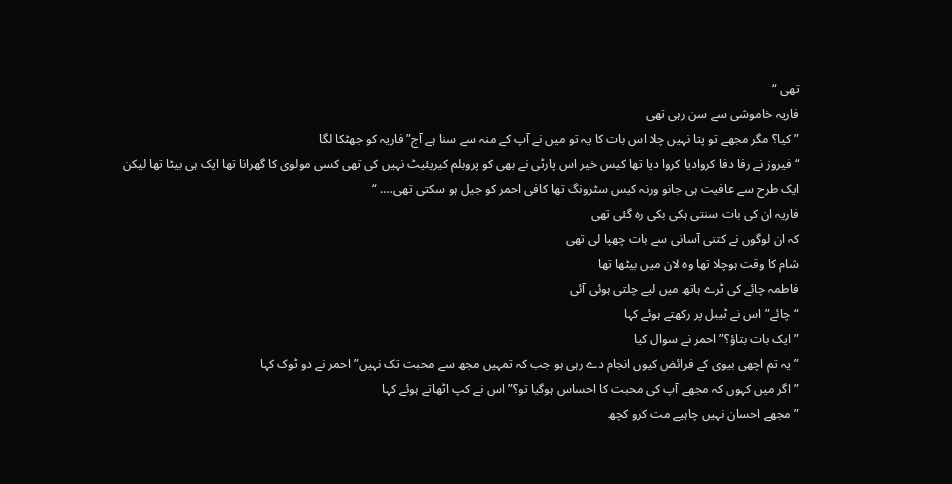تھی “
فاریہ خاموشی سے سن رہی تھی
” کیا؟ مگر مجھے تو پتا نہیں چلا اس بات کا یہ تو میں نے آپ کے منہ سے سنا ہے آج” فاریہ کو جھٹکا لگا
“فیروز نے رفا دفا کروادیا کروا دیا تھا کیس خیر اس پارٹی نے بھی کو پروبلم کیریئیٹ نہیں کی تھی کسی مولوی کا گھرانا تھا ایک ہی بیٹا تھا لیکن ایک طرح سے عافیت ہی جانو ورنہ کیس سٹرونگ تھا کافی احمر کو جیل ہو سکتی تھی…. “
فاریہ ان کی بات سنتی ہکی بکی رہ گئی تھی
کہ ان لوگوں نے کتنی آسانی سے بات چھپا لی تھی
شام کا وقت ہوچلا تھا وہ لان میں بیٹھا تھا
فاطمہ چائے کی ٹرے ہاتھ میں لیے چلتی ہوئی آئی
“چائے” اس نے ٹیبل پر رکھتے ہوئے کہا
” ایک بات بتاؤ؟” احمر نے سوال کیا
” یہ تم اچھی بیوی کے فرائض کیوں انجام دے رہی ہو جب کہ تمہیں مجھ سے محبت تک نہیں” احمر نے دو ٹوک کہا
” اگر میں کہوں کہ مجھے آپ کی محبت کا احساس ہوگیا تو؟” اس نے کپ اٹھاتے ہوئے کہا
” مجھے احسان نہیں چاہیے مت کرو کچھ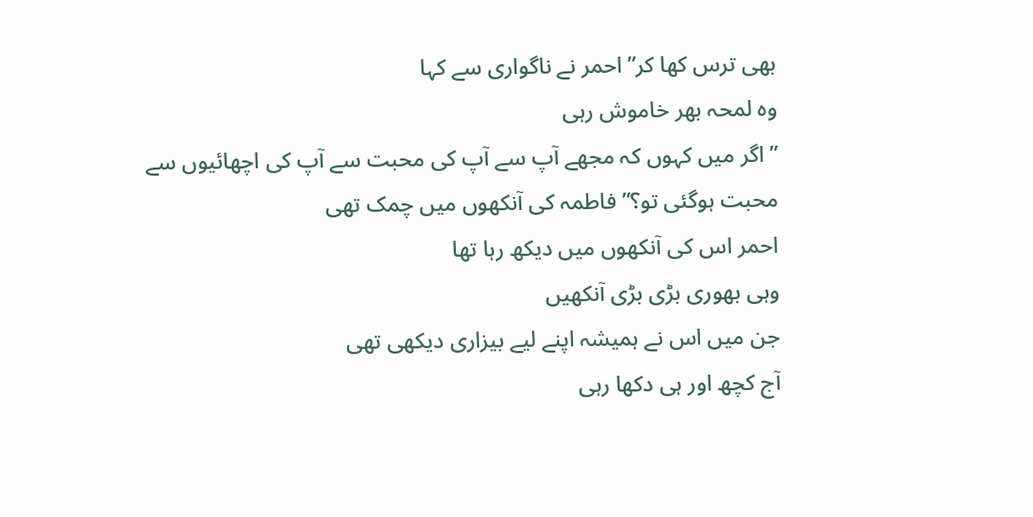بھی ترس کھا کر” احمر نے ناگواری سے کہا
وہ لمحہ بھر خاموش رہی
” اگر میں کہوں کہ مجھے آپ سے آپ کی محبت سے آپ کی اچھائیوں سے محبت ہوگئی تو؟” فاطمہ کی آنکھوں میں چمک تھی
احمر اس کی آنکھوں میں دیکھ رہا تھا
وہی بھوری بڑی بڑی آنکھیں
جن میں اس نے ہمیشہ اپنے لیے بیزاری دیکھی تھی
آج کچھ اور ہی دکھا رہی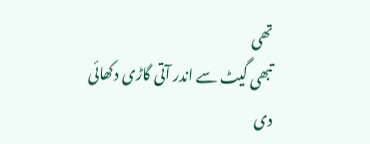تھی
تبھی گیٹ سے اندر آتی گاڑی دکھائی دی